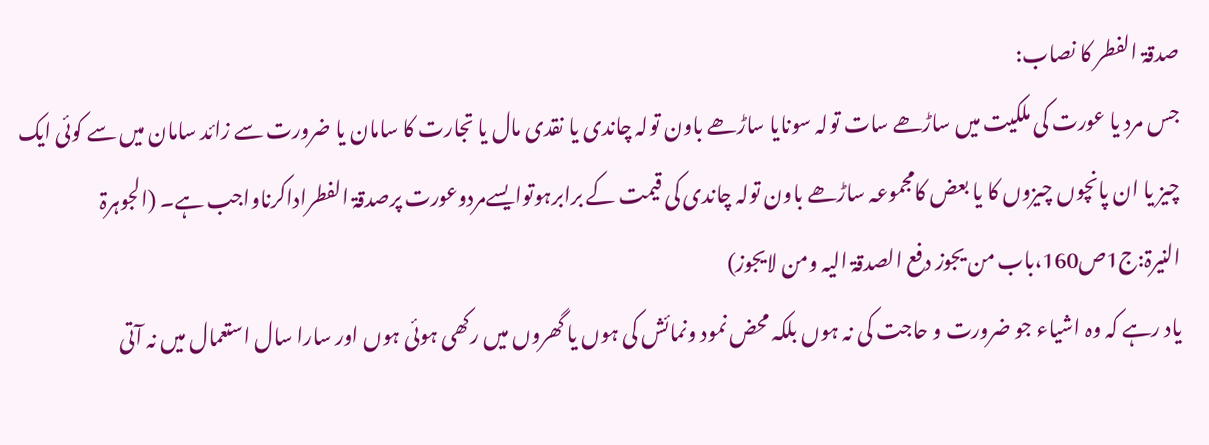صدقۃ الفطر کا نصاب:
جس مرد یا عورت کی ملکیت میں ساڑھے سات تولہ سونایا ساڑھے باون تولہ چاندی یا نقدی مال یا تجارت کا سامان یا ضرورت سے زائد سامان میں سے کوئی ایک چیز یا ان پانچوں چیزوں کا یا بعض کامجموعہ ساڑھے باون تولہ چاندی کی قیمت کے برابرہوتوایسےمردوعورت پرصدقۃ الفطراداکرناواجب ہے۔ (الجوہرۃ النیرۃ:ج1ص160،باب من یجوز دفع الصدقۃ الیہ ومن لایجوز)
یاد رہے کہ وہ اشیاء جو ضرورت و حاجت کی نہ ہوں بلکہ محض نمود ونمائش کی ہوں یا گھروں میں رکھی ہوئی ہوں اور سارا سال استعمال میں نہ آتی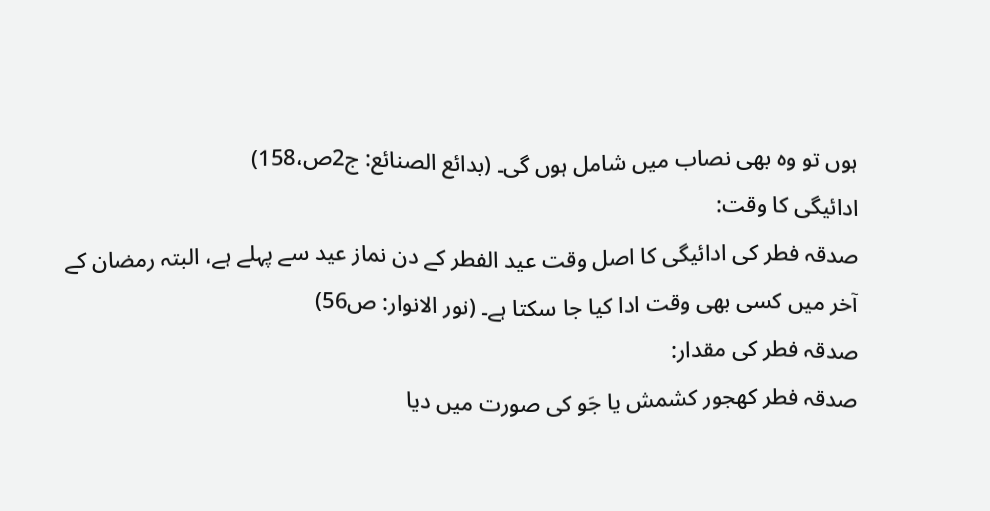ہوں تو وہ بھی نصاب میں شامل ہوں گی۔ (بدائع الصنائع: ج2ص،158)
ادائیگی کا وقت:
صدقہ فطر کی ادائیگی کا اصل وقت عید الفطر کے دن نماز عید سے پہلے ہے، البتہ رمضان کے آخر میں کسی بھی وقت ادا کیا جا سکتا ہے۔ (نور الانوار: ص56)
صدقہ فطر کی مقدار:
صدقہ فطر کھجور کشمش یا جَو کی صورت میں دیا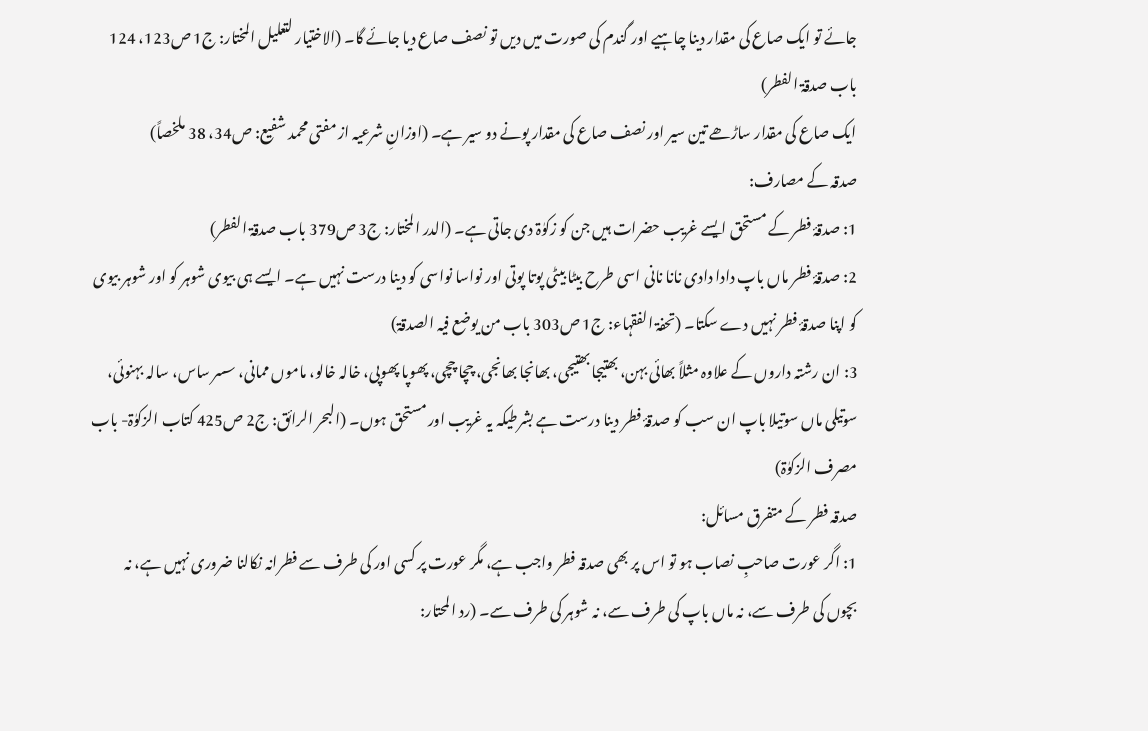جائے تو ایک صاع کی مقدار دینا چاہیے اور گندم کی صورت میں دیں تو نصف صاع دیا جائے گا۔ (الاختیار لتعلیل المختار: ج1 ص123، 124 باب صدقۃ الفطر)
ایک صاع کی مقدار ساڑھے تین سیر اور نصف صاع کی مقدار پونے دو سیر ہے۔ (اوزانِ شرعیہ از مفتی محمد شفیع: ص34، 38 ملخصاً)
صدقہ کے مصارف:
1: صدقۂ فطر کے مستحق ایسے غریب حضرات ہیں جن کو زکوٰۃ دی جاتی ہے۔ (الدر المختار: ج3 ص379 باب صدقۃ الفطر)
2: صدقۂ فطر ماں باپ دادا دادی نانا نانی اسی طرح بیٹا بیٹی پوتا پوتی اور نواسا نواسی کو دینا درست نہیں ہے۔ ایسے ہی بیوی شوہر کو اور شوہر بیوی کو اپنا صدقۂ فطر نہیں دے سکتا۔ (تحفۃ الفقہاء: ج1 ص303 باب من یوضع فیہ الصدقۃ)
3: ان رشتہ داروں کے علاوہ مثلاً بھائی بہن، بھتیجا بھتیجی، بھانجا بھانجی، چچا چچی، پھوپا پھوپی، خالہ خالو، ماموں ممانی، سسر ساس، سالہ بہنوئی، سوتیلی ماں سوتیلا باپ ان سب کو صدقۂ فطر دینا درست ہے بشرطیکہ یہ غریب اور مستحق ہوں۔ (البحر الرائق: ج2 ص425 کتاب الزکوٰۃ- باب مصرف الزکوٰۃ)
صدقہ فطر کے متفرق مسائل:
1: اگر عورت صاحبِ نصاب ہو تو اس پر بھی صدقہ فطر واجب ہے، مگر عورت پر کسی اور کی طرف سے فطرانہ نکالنا ضروری نہیں ہے، نہ بچوں کی طرف سے، نہ ماں باپ کی طرف سے، نہ شوہر کی طرف سے۔ (رد المحتار: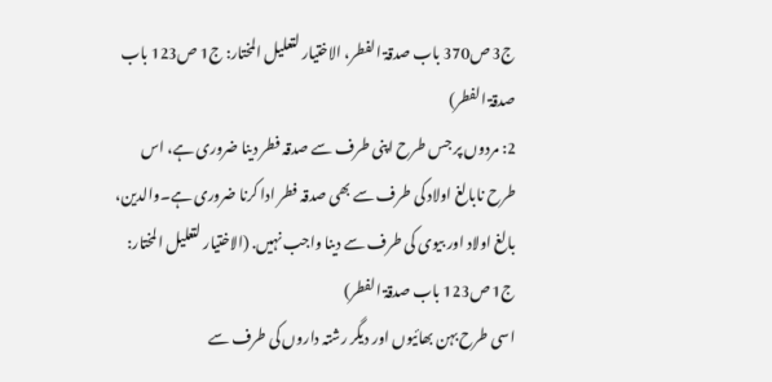ج3 ص370 باب صدقۃ الفطر، الاختیار لتعلیل المختار: ج1 ص123 باب صدقۃ الفطر)
2: مردوں پر جس طرح اپنی طرف سے صدقہ فطر دینا ضروری ہے، اس طرح نابالغ اولاد کی طرف سے بھی صدقہ فطر ادا کرنا ضروری ہے۔والدین، بالغ اولاد اور بیوی کی طرف سے دینا واجب نہیں. (الاختیار لتعلیل المختار: ج1 ص123 باب صدقۃ الفطر)
اسی طرح بہن بھائیوں اور دیگر رشتہ داروں کی طرف سے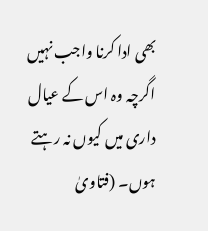بھی ادا کرنا واجب نہیں اگرچہ وہ اس کے عیال داری میں کیوں نہ رہتے ہوں۔ (فتاویٰ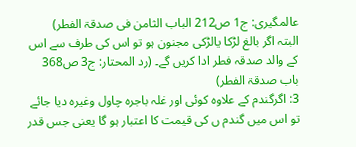عالمگیری: ج1 ص212 الباب الثامن فی صدقۃ الفطر)
البتہ اگر بالغ لڑکا یالڑکی مجنون ہو تو اس کی طرف سے اس کے والد صدقہ فطر ادا کریں گے۔ (رد المحتار: ج3 ص368 باب صدقۃ الفطر)
3: اگرگندم کے علاوہ کوئی اور غلہ باجرہ چاول وغیرہ دیا جائے تو اس میں گندم ں کی قیمت کا اعتبار ہو گا یعنی جس قدر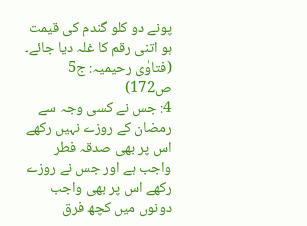پونے دو کلو گندم کی قیمت ہو اتنی رقم کا غلہ دیا جائے۔ (فتاوٰی رحیمیہ: ج5 ص172)
4: جس نے کسی وجہ سے رمضان کے روزے نہیں رکھے اس پر بھی صدقہ فطر واجب ہے اور جس نے روزے رکھے اس پر بھی واجب دونوں میں کچھ فرق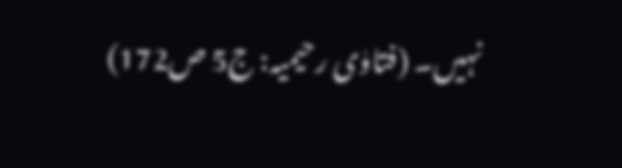نہیں۔ (فتاوٰی رحیمیہ: ج5 ص172)